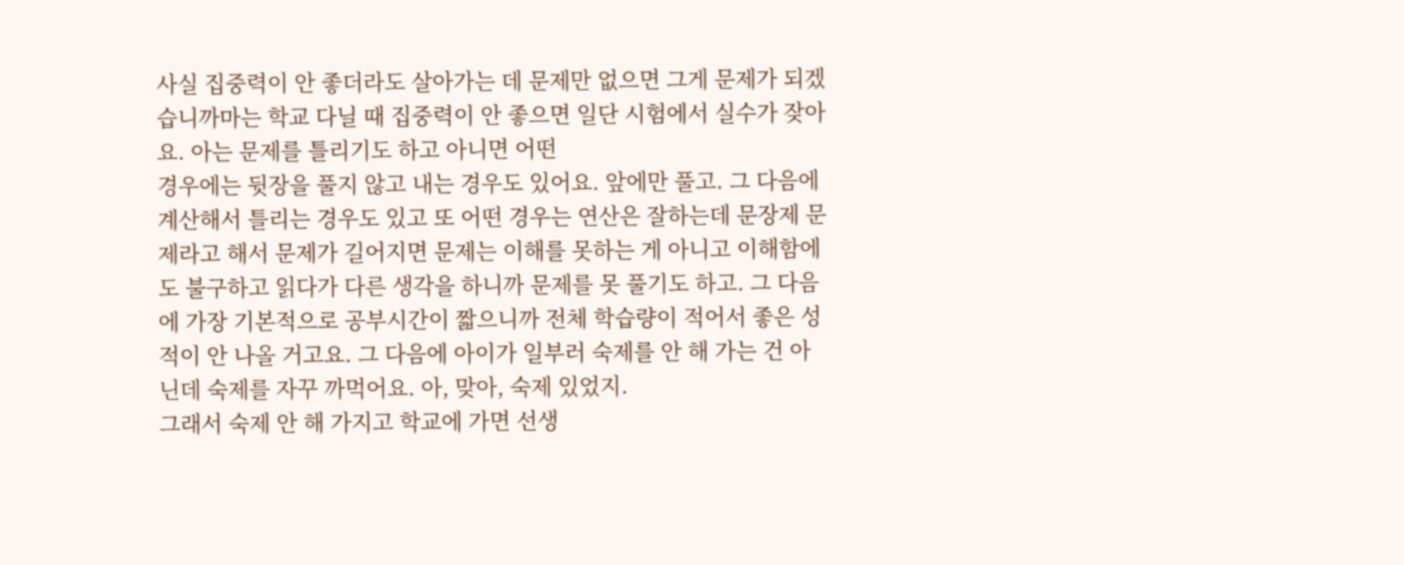사실 집중력이 안 좋더라도 살아가는 데 문제만 없으면 그게 문제가 되겠습니까마는 학교 다닐 때 집중력이 안 좋으면 일단 시험에서 실수가 잦아요. 아는 문제를 틀리기도 하고 아니면 어떤
경우에는 뒷장을 풀지 않고 내는 경우도 있어요. 앞에만 풀고. 그 다음에 계산해서 틀리는 경우도 있고 또 어떤 경우는 연산은 잘하는데 문장제 문제라고 해서 문제가 길어지면 문제는 이해를 못하는 게 아니고 이해함에도 불구하고 읽다가 다른 생각을 하니까 문제를 못 풀기도 하고. 그 다음에 가장 기본적으로 공부시간이 짧으니까 전체 학습량이 적어서 좋은 성적이 안 나올 거고요. 그 다음에 아이가 일부러 숙제를 안 해 가는 건 아닌데 숙제를 자꾸 까먹어요. 아, 맞아, 숙제 있었지.
그래서 숙제 안 해 가지고 학교에 가면 선생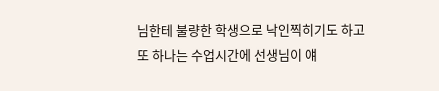님한테 불량한 학생으로 낙인찍히기도 하고 또 하나는 수업시간에 선생님이 얘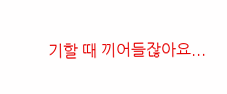기할 때 끼어들잖아요...